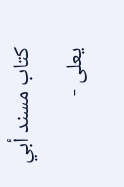كتاب مسند أبي يعلى -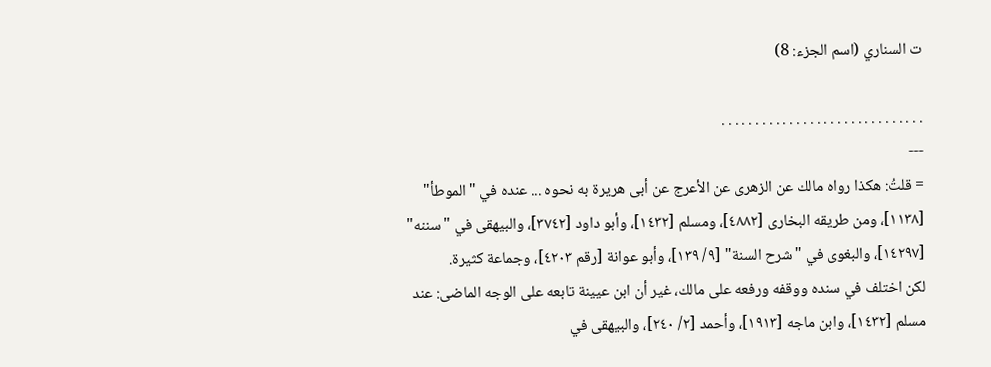ت السناري (اسم الجزء: 8)

. . . . . . . . . . . . . . . . . . . . . . . . . . . . . .
---
= قلتُ: هكذا رواه مالك عن الزهرى عن الأعرج عن أبى هريرة به نحوه ... عنده في "الموطأ" [١١٣٨]، ومن طريقه البخارى [٤٨٨٢]، ومسلم [١٤٣٢]، وأبو داود [٣٧٤٢]، والبيهقى في "سننه" [١٤٢٩٧]، والبغوى في "شرح السنة" [٩/ ١٣٩]، وأبو عوانة [رقم ٤٢٠٣]، وجماعة كثيرة.
لكن اختلف في سنده ووقفه ورفعه على مالك، غير أن ابن عيينة تابعه على الوجه الماضى: عند مسلم [١٤٣٢]، وابن ماجه [١٩١٣]، وأحمد [٢/ ٢٤٠]، والبيهقى في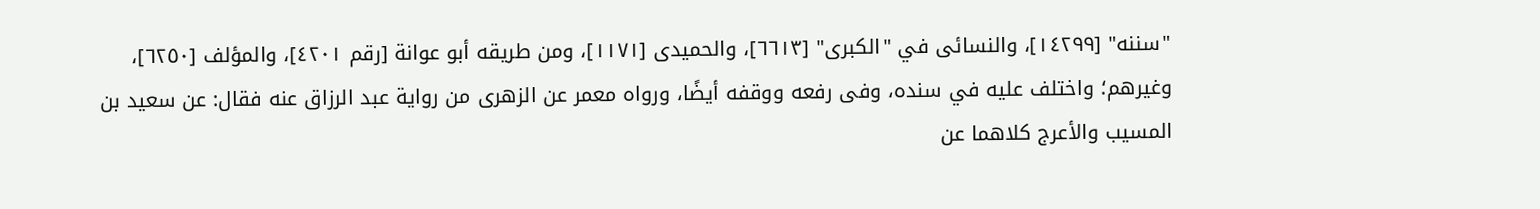"سننه" [١٤٢٩٩]، والنسائى في "الكبرى" [٦٦١٣]، والحميدى [١١٧١]، ومن طريقه أبو عوانة [رقم ٤٢٠١]، والمؤلف [٦٢٥٠]، وغيرهم؛ واختلف عليه في سنده، وفى رفعه ووقفه أيضًا، ورواه معمر عن الزهرى من رواية عبد الرزاق عنه فقال: عن سعيد بن المسيب والأعرج كلاهما عن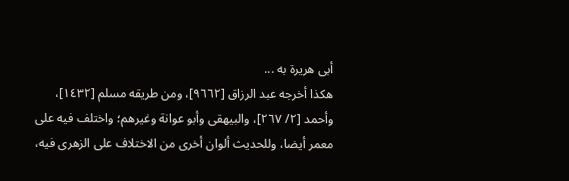أبى هريرة به ...
هكذا أخرجه عبد الرزاق [٩٦٦٢]، ومن طريقه مسلم [١٤٣٢]، وأحمد [٢/ ٢٦٧]، والبيهقى وأبو عوانة وغيرهم؛ واختلف فيه على معمر أيضا، وللحديث ألوان أخرى من الاختلاف على الزهرى فيه،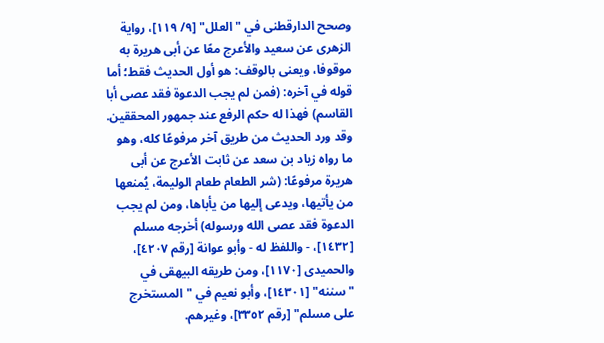وصحح الدارقطنى في "العلل" [٩/ ١١٩]، رواية الزهرى عن سعيد والأعرج معًا عن أبى هريرة به موقوفا، ويعنى بالوقف: هو أول الحديث فقط؛ أما قوله في آخره: (فمن لم يجب الدعوة فقد عصى أبا القاسم) فهذا له حكم الرفع عند جمهور المحققين.
وقد ورد الحديث من طريق آخر مرفوعًا كله، وهو ما رواه زياد بن سعد عن ثابت الأعرج عن أبى هريرة مرفوعًا: (شر الطعام طعام الوليمة، يُمنعها من يأتيها، ويدعى إليها من يأباها، ومن لم يجب الدعوة فقد عصى الله ورسوله) أخرجه مسلم [١٤٣٢]، - واللفظ له - وأبو عوانة [رقم ٤٢٠٧]، والحميدى [١١٧٠]، ومن طريقه البيهقى في "سننه" [١٤٣٠١]، وأبو نعيم في "المستخرج على مسلم" [رقم ٣٣٥٢]، وغيرهم.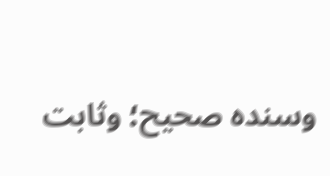وسنده صحيح؛ وثابت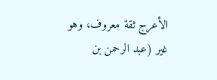الأعرج ثقة معروف، وهو غير (عبد الرحمن بن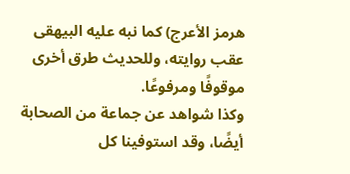هرمز الأعرج) كما نبه عليه البيهقى عقب روايته، وللحديث طرق أخرى موقوفًا ومرفوعًا.
وكذا شواهد عن جماعة من الصحابة أيضًا، وقد استوفينا كل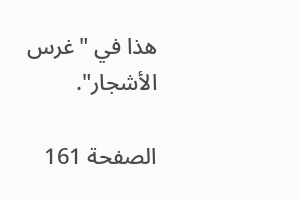هذا في "غرس الأشجار".

الصفحة 161